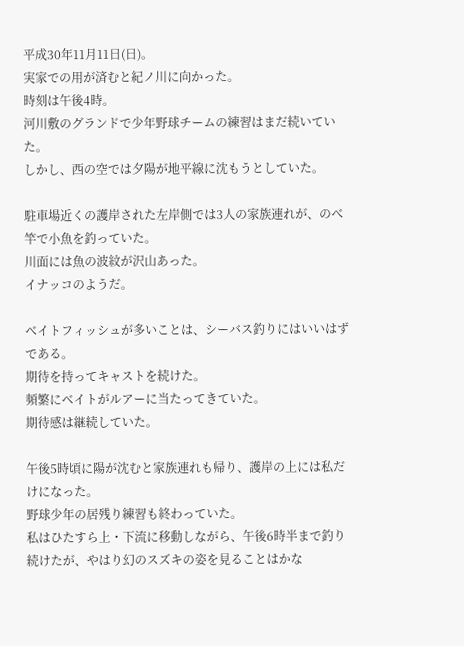平成30年11月11日(日)。
実家での用が済むと紀ノ川に向かった。
時刻は午後4時。
河川敷のグランドで少年野球チームの練習はまだ続いていた。
しかし、西の空では夕陽が地平線に沈もうとしていた。

駐車場近くの護岸された左岸側では3人の家族連れが、のべ竿で小魚を釣っていた。
川面には魚の波紋が沢山あった。
イナッコのようだ。

ベイトフィッシュが多いことは、シーバス釣りにはいいはずである。
期待を持ってキャストを続けた。
頻繁にベイトがルアーに当たってきていた。
期待感は継続していた。

午後5時頃に陽が沈むと家族連れも帰り、護岸の上には私だけになった。
野球少年の居残り練習も終わっていた。
私はひたすら上・下流に移動しながら、午後6時半まで釣り続けたが、やはり幻のスズキの姿を見ることはかな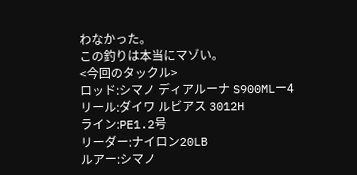わなかった。
この釣りは本当にマゾい。
<今回のタックル>
ロッド:シマノ ディアルーナ S900MLー4
リール:ダイワ ルビアス 3012H
ライン:PE1.2号
リーダー:ナイロン20LB
ルアー:シマノ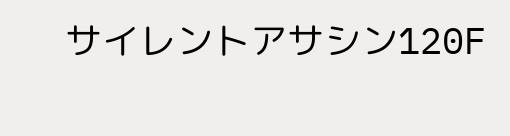サイレントアサシン120F